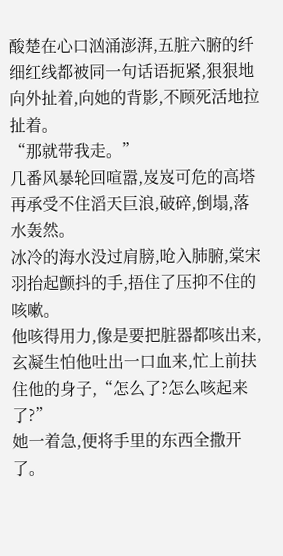酸楚在心口汹涌澎湃,五脏六腑的纤细红线都被同一句话语扼紧,狠狠地向外扯着,向她的背影,不顾死活地拉扯着。
“那就带我走。”
几番风暴轮回喧嚣,岌岌可危的高塔再承受不住滔天巨浪,破碎,倒塌,落水轰然。
冰冷的海水没过肩膀,呛入肺腑,棠宋羽抬起颤抖的手,捂住了压抑不住的咳嗽。
他咳得用力,像是要把脏器都咳出来,玄凝生怕他吐出一口血来,忙上前扶住他的身子,“怎么了?怎么咳起来了?”
她一着急,便将手里的东西全撒开了。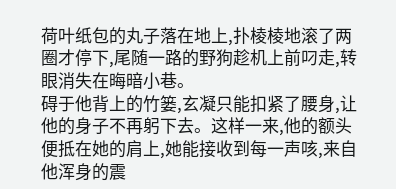荷叶纸包的丸子落在地上,扑棱棱地滚了两圈才停下,尾随一路的野狗趁机上前叼走,转眼消失在晦暗小巷。
碍于他背上的竹篓,玄凝只能扣紧了腰身,让他的身子不再躬下去。这样一来,他的额头便抵在她的肩上,她能接收到每一声咳,来自他浑身的震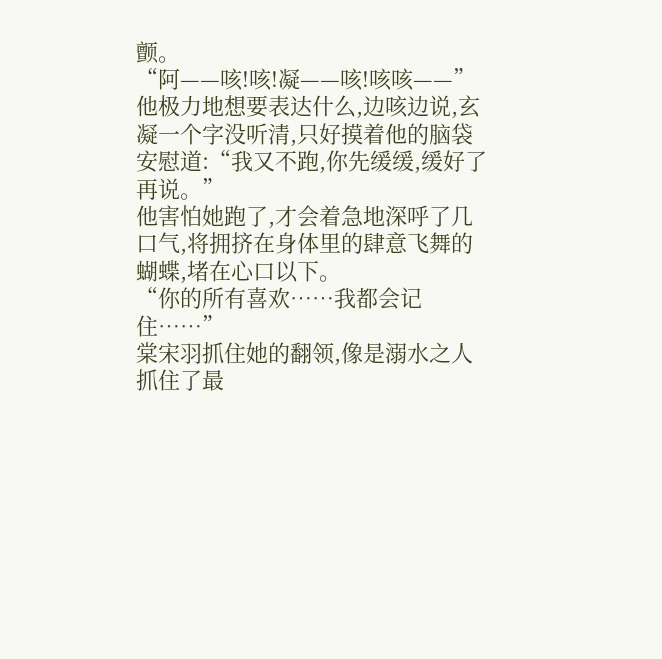颤。
“阿——咳!咳!凝——咳!咳咳——”
他极力地想要表达什么,边咳边说,玄凝一个字没听清,只好摸着他的脑袋安慰道:“我又不跑,你先缓缓,缓好了再说。”
他害怕她跑了,才会着急地深呼了几口气,将拥挤在身体里的肆意飞舞的蝴蝶,堵在心口以下。
“你的所有喜欢……我都会记住……”
棠宋羽抓住她的翻领,像是溺水之人抓住了最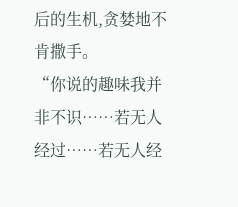后的生机,贪婪地不肯撒手。
“你说的趣味我并非不识……若无人经过……若无人经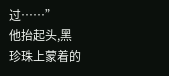过……”
他抬起头,黑珍珠上蒙着的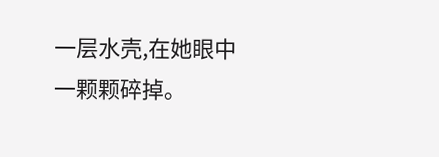一层水壳,在她眼中一颗颗碎掉。